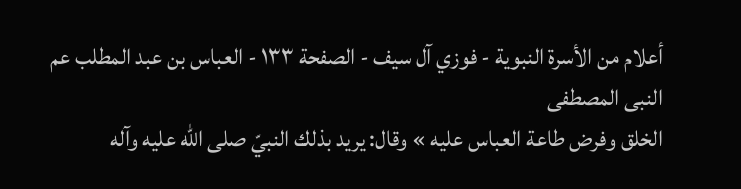أعلام من الأسرة النبوية - فوزي آل سيف - الصفحة ١٣٣ - العباس بن عبد المطلب عم النبی المصطفی
الخلق وفرض طاعة العباس عليه » وقال: يريد بذلك النبيّ صلى الله عليه وآله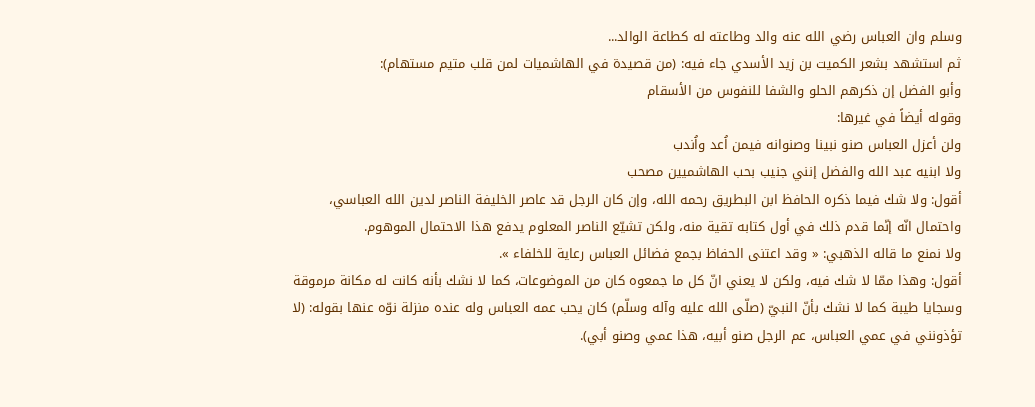وسلم وان العباس رضي الله عنه والد وطاعته له كطاعة الوالد...
ثم استشهد بشعر الكميت بن زيد الأسدي جاء فيه: (من قصيدة في الهاشميات لمن قلب متيم مستهام):
وأبو الفضل إن ذكرهم الحلو والشفا للنفوس من الأسقام
وقوله أيضاً في غيرها:
ولن أعزل العباس صنو نبينا وصنوانه فيمن اُعد واُندب
ولا ابنيه عبد الله والفضل إنني جنيب بحب الهاشميين مصحب
أقول: ولا شك فيما ذكره الحافظ ابن البطريق رحمه الله، وإن كان الرجل قد عاصر الخليفة الناصر لدين الله العباسي، واحتمال انّه إنّما قدم ذلك في أول كتابه تقية منه، ولكن تشيّع الناصر المعلوم يدفع هذا الاحتمال الموهوم.
ولا نمنع ما قاله الذهبي: « وقد اعتنى الحفاظ بجمع فضائل العباس رعاية للخلفاء ».
أقول: وهذا ممّا لا شك فيه، ولكن لا يعني انّ كل ما جمعوه كان من الموضوعات، كما لا نشك بأنه كانت له مكانة مرموقة وسجايا طيبة كما لا نشك بأنّ النبيّ (صلّى الله عليه وآله وسلّم) كان يحب عمه العباس وله عنده منزلة نوّه عنها بقوله: (لا تؤذونني في عمي العباس، عم الرجل صنو أبيه، هذا عمي وصنو أبي).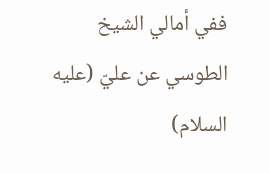ففي أمالي الشيخ الطوسي عن عليّ (عليه السلام)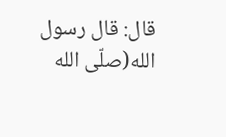قال: قال رسول الله(صلّى الله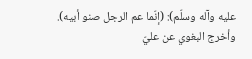عليه وآله وسلّم): (إنّما عم الرجل صنو أبيه).
وأخرج البغوي عن عليّ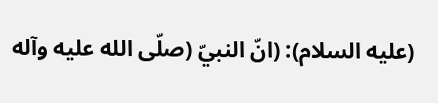(عليه السلام): (انّ النبيّ (صلّى الله عليه وآله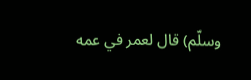وسلّم) قال لعمر في عمه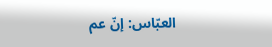العبّاس: إنّ عم